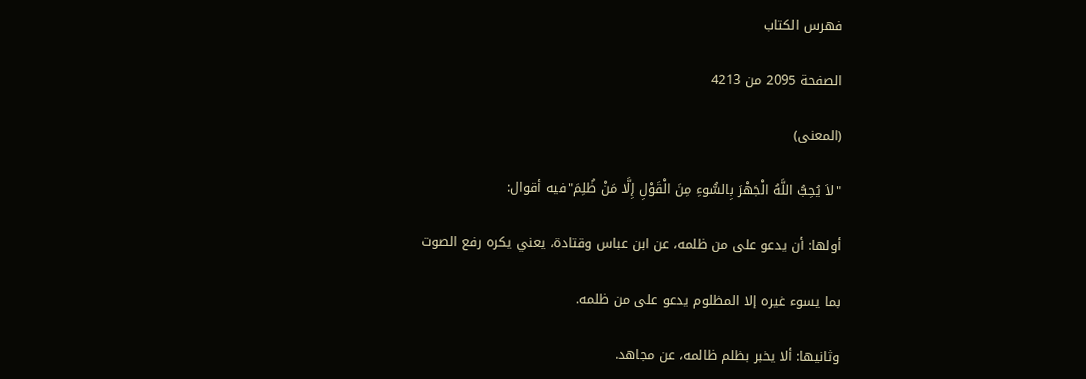فهرس الكتاب

الصفحة 2095 من 4213

(المعنى)

"لاَ يُحِبُّ اللَّهُ الْجَهْرَ بِالسُّوءِ مِنَ الْقَوْلِ إِلَّا مَنْ ظُلِمَ"فيه أقوال:

أولها: أن يدعو على من ظلمه، عن ابن عباس وقتادة، يعني يكره رفع الصوت

بما يسوء غيره إلا المظلوم يدعو على من ظلمه.

وثانيها: ألا يخبر بظلم ظالمه، عن مجاهد.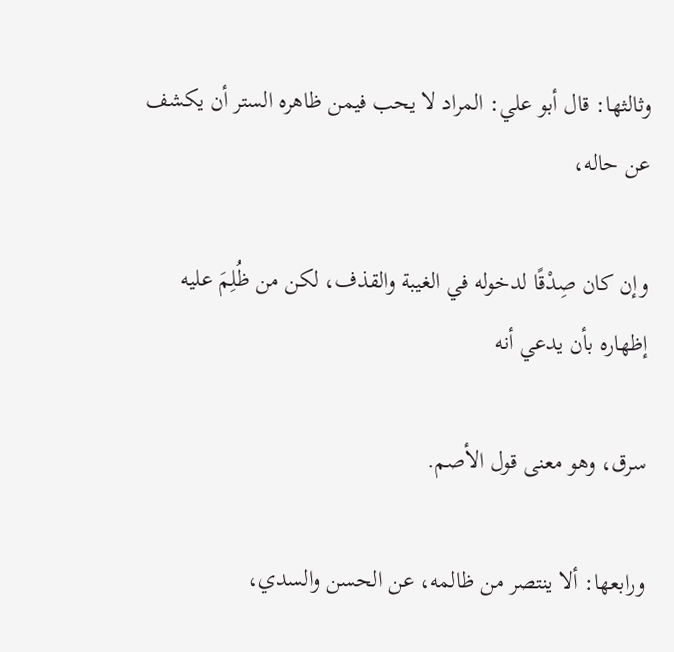وثالثها: قال أبو علي: المراد لا يحب فيمن ظاهره الستر أن يكشف عن حاله،

وإن كان صِدْقًا لدخوله في الغيبة والقذف، لكن من ظُلِمَ عليه إظهاره بأن يدعي أنه

سرق، وهو معنى قول الأصم.

ورابعها: ألا ينتصر من ظالمه، عن الحسن والسدي،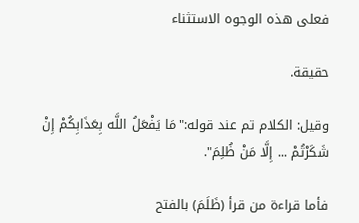فعلى هذه الوجوه الاستثناء

حقيقة.

وقيل: الكلام تم عند قوله:"مَا يَفْعَلُ اللَّه بِعَذَابِكُمْ إِنْ شَكَرْتُمْ ... إِلَّا مَنْ ظُلِمَ".

فأما قراءة من قرأ (ظَلَمَ) بالفتح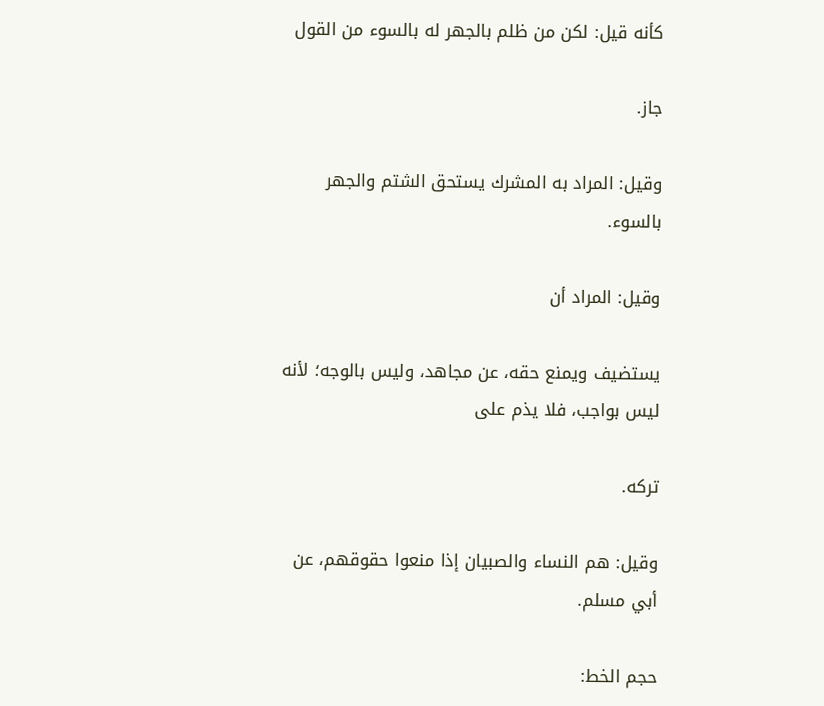كأنه قيل: لكن من ظلم بالجهر له بالسوء من القول

جاز.

وقيل: المراد به المشرك يستحق الشتم والجهر بالسوء.

وقيل: المراد أن

يستضيف ويمنع حقه، عن مجاهد، وليس بالوجه؛ لأنه ليس بواجب، فلا يذم على

تركه.

وقيل: هم النساء والصبيان إذا منعوا حقوقهم، عن أبي مسلم.

حجم الخط: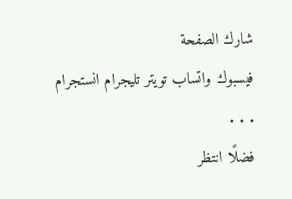شارك الصفحة
فيسبوك واتساب تويتر تليجرام انستجرام
. . .
فضلًا انتظر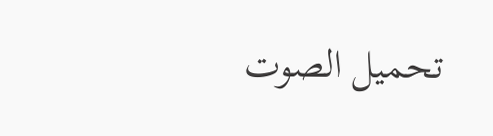تحميل الصوت